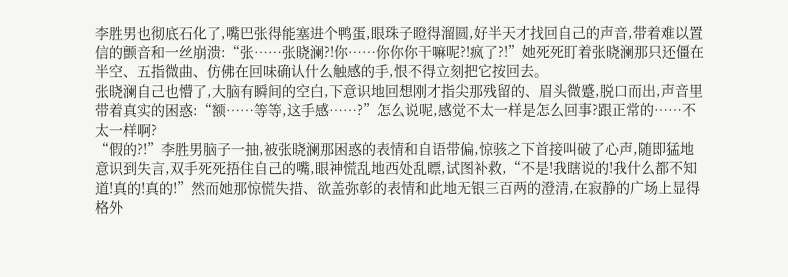李胜男也彻底石化了,嘴巴张得能塞进个鸭蛋,眼珠子瞪得溜圆,好半天才找回自己的声音,带着难以置信的颤音和一丝崩溃:“张……张晓澜?!你……你你你干嘛呢?!疯了?!”她死死盯着张晓澜那只还僵在半空、五指微曲、仿佛在回味确认什么触感的手,恨不得立刻把它按回去。
张晓澜自己也懵了,大脑有瞬间的空白,下意识地回想刚才指尖那残留的、眉头微蹙,脱口而出,声音里带着真实的困惑:“额……等等,这手感……?”怎么说呢,感觉不太一样是怎么回事?跟正常的……不太一样啊?
“假的?!”李胜男脑子一抽,被张晓澜那困惑的表情和自语带偏,惊骇之下首接叫破了心声,随即猛地意识到失言,双手死死捂住自己的嘴,眼神慌乱地西处乱瞟,试图补救,“不是!我瞎说的!我什么都不知道!真的!真的!”然而她那惊慌失措、欲盖弥彰的表情和此地无银三百两的澄清,在寂静的广场上显得格外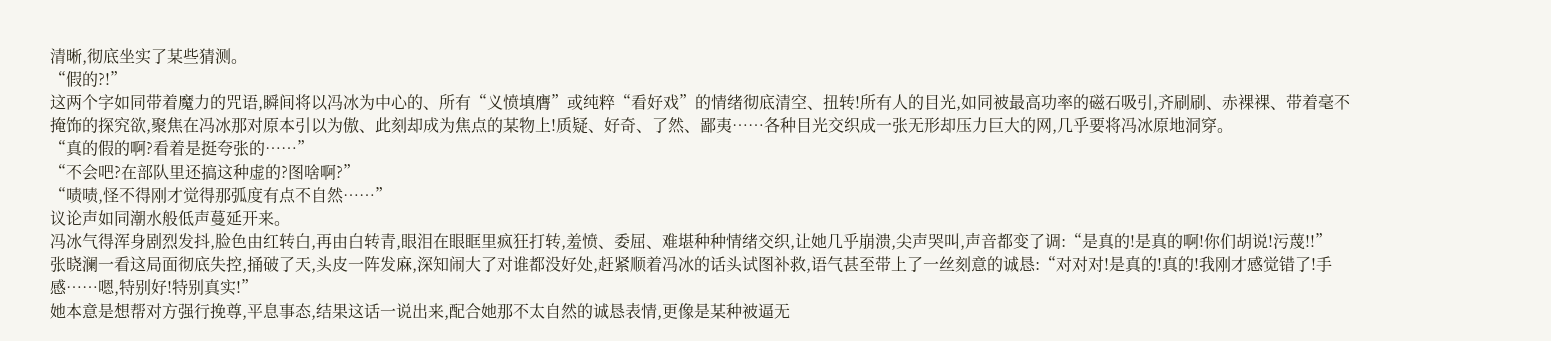清晰,彻底坐实了某些猜测。
“假的?!”
这两个字如同带着魔力的咒语,瞬间将以冯冰为中心的、所有“义愤填膺”或纯粹“看好戏”的情绪彻底清空、扭转!所有人的目光,如同被最高功率的磁石吸引,齐刷刷、赤裸裸、带着毫不掩饰的探究欲,聚焦在冯冰那对原本引以为傲、此刻却成为焦点的某物上!质疑、好奇、了然、鄙夷……各种目光交织成一张无形却压力巨大的网,几乎要将冯冰原地洞穿。
“真的假的啊?看着是挺夸张的……”
“不会吧?在部队里还搞这种虚的?图啥啊?”
“啧啧,怪不得刚才觉得那弧度有点不自然……”
议论声如同潮水般低声蔓延开来。
冯冰气得浑身剧烈发抖,脸色由红转白,再由白转青,眼泪在眼眶里疯狂打转,羞愤、委屈、难堪种种情绪交织,让她几乎崩溃,尖声哭叫,声音都变了调:“是真的!是真的啊!你们胡说!污蔑!!”
张晓澜一看这局面彻底失控,捅破了天,头皮一阵发麻,深知闹大了对谁都没好处,赶紧顺着冯冰的话头试图补救,语气甚至带上了一丝刻意的诚恳:“对对对!是真的!真的!我刚才感觉错了!手感……嗯,特别好!特别真实!”
她本意是想帮对方强行挽尊,平息事态,结果这话一说出来,配合她那不太自然的诚恳表情,更像是某种被逼无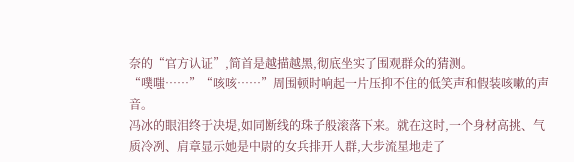奈的“官方认证”,简首是越描越黑,彻底坐实了围观群众的猜测。
“噗嗤……”“咳咳……”周围顿时响起一片压抑不住的低笑声和假装咳嗽的声音。
冯冰的眼泪终于决堤,如同断线的珠子般滚落下来。就在这时,一个身材高挑、气质冷冽、肩章显示她是中尉的女兵排开人群,大步流星地走了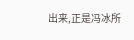出来,正是冯冰所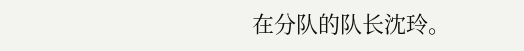在分队的队长沈玲。